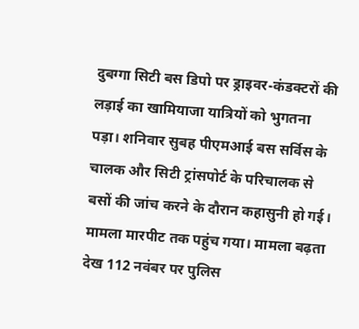दुबग्गा सिटी बस डिपो पर ड्राइवर-कंडक्टरों की लड़ाई का खामियाजा यात्रियों को भुगतना पड़ा। शनिवार सुबह पीएमआई बस सर्विस के चालक और सिटी ट्रांसपोर्ट के परिचालक से बसों की जांच करने के दौरान कहासुनी हो गई। मामला मारपीट तक पहुंच गया। मामला बढ़ता देख 112 नवंबर पर पुलिस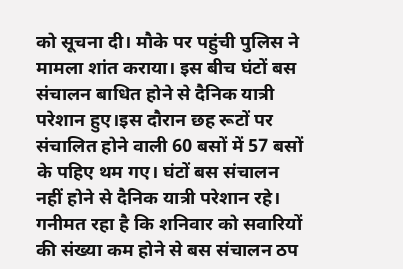को सूचना दी। मौके पर पहुंची पुलिस ने मामला शांत कराया। इस बीच घंटों बस संचालन बाधित होने से दैनिक यात्री परेशान हुए।इस दौरान छह रूटों पर संचालित होने वाली 60 बसों में 57 बसों के पहिए थम गए। घंटों बस संचालन नहीं होने से दैनिक यात्री परेशान रहे। गनीमत रहा है कि शनिवार को सवारियों की संख्या कम होने से बस संचालन ठप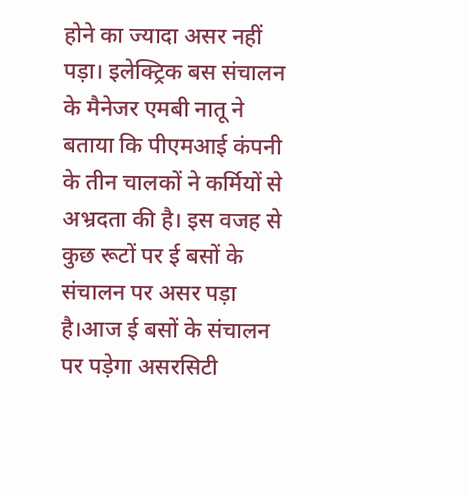होने का ज्यादा असर नहीं पड़ा। इलेक्ट्रिक बस संचालन के मैनेजर एमबी नातू ने बताया कि पीएमआई कंपनी के तीन चालकों ने कर्मियों से अभ्रदता की है। इस वजह से कुछ रूटों पर ई बसों के संचालन पर असर पड़ा है।आज ई बसों के संचालन पर पड़ेगा असरसिटी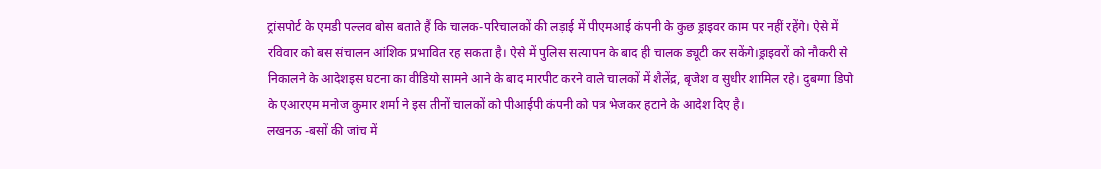ट्रांसपोर्ट के एमडी पल्लव बोस बताते हैं कि चालक-परिचालकों की लड़ाई में पीएमआई कंपनी के कुछ ड्राइवर काम पर नहीं रहेंगे। ऐसे में रविवार को बस संचालन आंशिक प्रभावित रह सकता है। ऐसे में पुलिस सत्यापन के बाद ही चालक ड्यूटी कर सकेंगे।ड्राइवरों को नौकरी से निकालने के आदेशइस घटना का वीडियो सामने आने के बाद मारपीट करने वाले चालकों में शैलेंद्र, बृजेश व सुधीर शामिल रहे। दुबग्गा डिपो के एआरएम मनोज कुमार शर्मा ने इस तीनों चालकों को पीआईपी कंपनी को पत्र भेजकर हटाने के आदेश दिए है।
लखनऊ -बसों की जांच में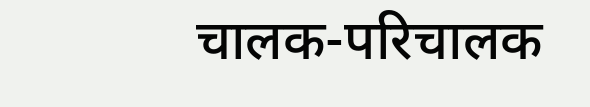चालक-परिचालक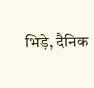भिड़े, दैनिक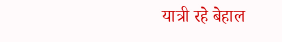यात्री रहे बेहाल